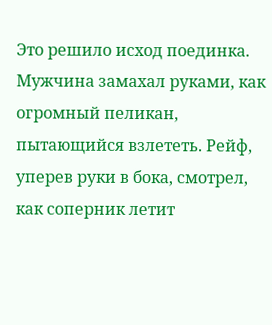Это решило исход поединка. Мужчина замахал руками, как огромный пеликан, пытающийся взлететь. Рейф, уперев руки в бока, смотрел, как соперник летит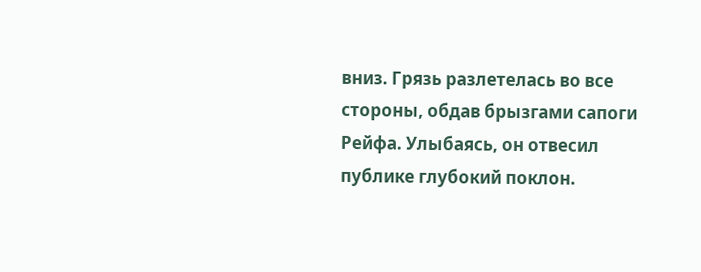вниз. Грязь разлетелась во все стороны, обдав брызгами сапоги Рейфа. Улыбаясь, он отвесил публике глубокий поклон.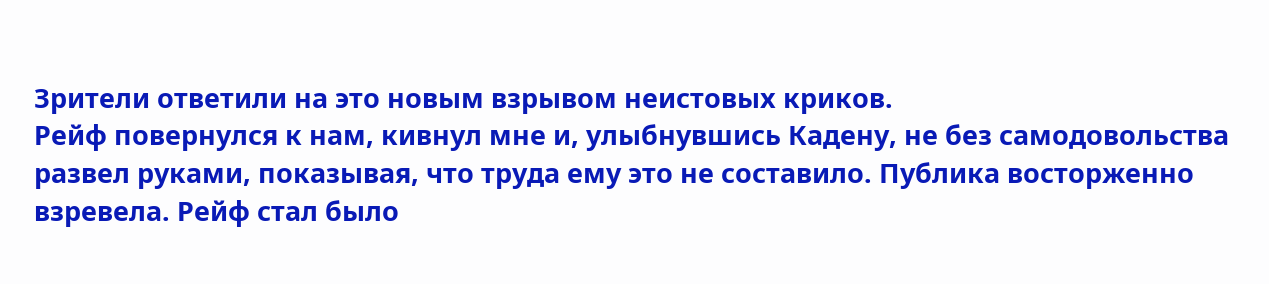Зрители ответили на это новым взрывом неистовых криков.
Рейф повернулся к нам, кивнул мне и, улыбнувшись Кадену, не без самодовольства развел руками, показывая, что труда ему это не составило. Публика восторженно взревела. Рейф стал было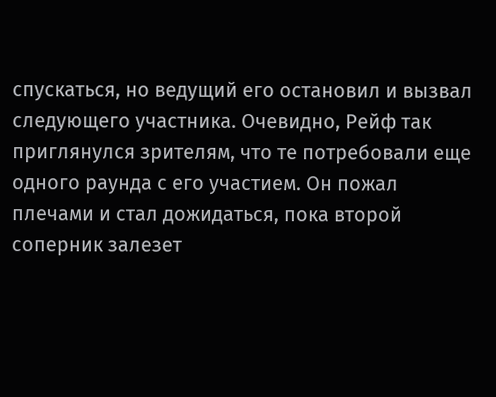спускаться, но ведущий его остановил и вызвал следующего участника. Очевидно, Рейф так приглянулся зрителям, что те потребовали еще одного раунда с его участием. Он пожал плечами и стал дожидаться, пока второй соперник залезет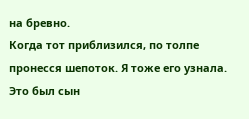на бревно.
Когда тот приблизился, по толпе пронесся шепоток. Я тоже его узнала. Это был сын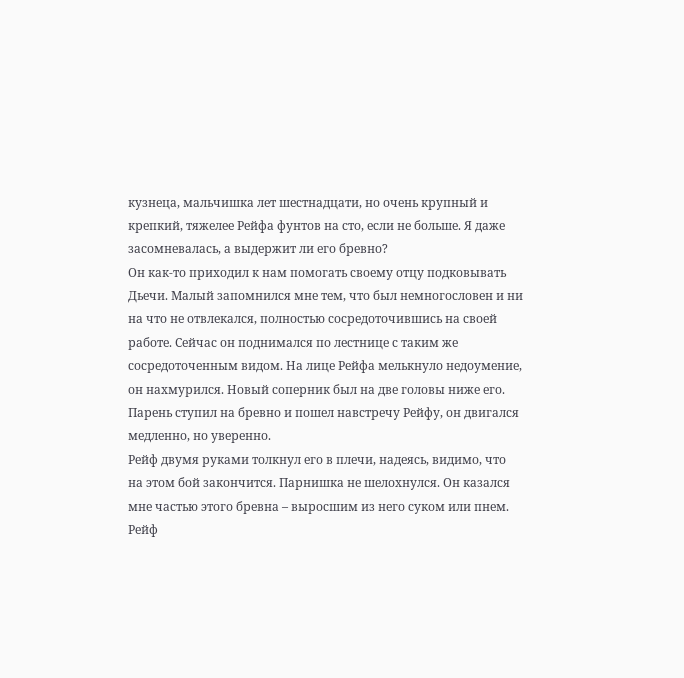кузнеца, мальчишка лет шестнадцати, но очень крупный и крепкий, тяжелее Рейфа фунтов на сто, если не больше. Я даже засомневалась, а выдержит ли его бревно?
Он как-то приходил к нам помогать своему отцу подковывать Дьечи. Малый запомнился мне тем, что был немногословен и ни на что не отвлекался, полностью сосредоточившись на своей работе. Сейчас он поднимался по лестнице с таким же сосредоточенным видом. На лице Рейфа мелькнуло недоумение, он нахмурился. Новый соперник был на две головы ниже его. Парень ступил на бревно и пошел навстречу Рейфу, он двигался медленно, но уверенно.
Рейф двумя руками толкнул его в плечи, надеясь, видимо, что на этом бой закончится. Парнишка не шелохнулся. Он казался мне частью этого бревна – выросшим из него суком или пнем. Рейф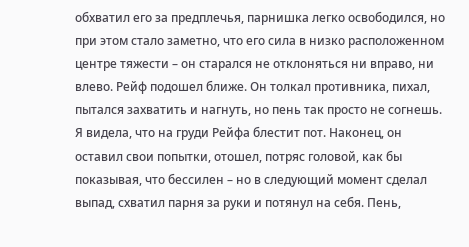обхватил его за предплечья, парнишка легко освободился, но при этом стало заметно, что его сила в низко расположенном центре тяжести – он старался не отклоняться ни вправо, ни влево. Рейф подошел ближе. Он толкал противника, пихал, пытался захватить и нагнуть, но пень так просто не согнешь. Я видела, что на груди Рейфа блестит пот. Наконец, он оставил свои попытки, отошел, потряс головой, как бы показывая, что бессилен – но в следующий момент сделал выпад, схватил парня за руки и потянул на себя. Пень,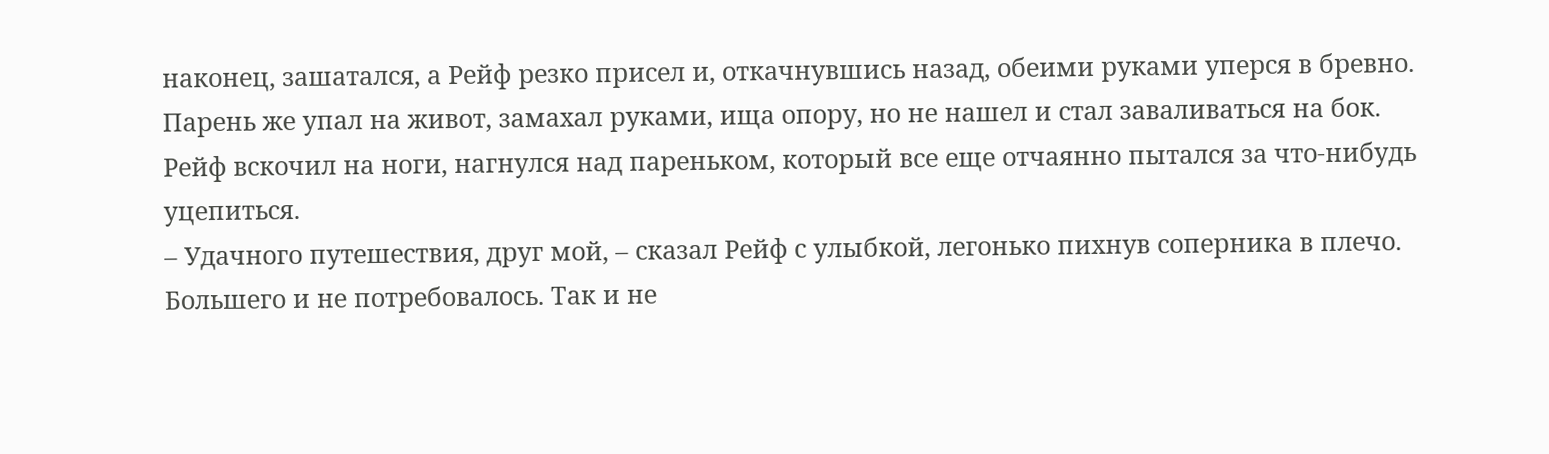наконец, зашатался, а Рейф резко присел и, откачнувшись назад, обеими руками уперся в бревно. Парень же упал на живот, замахал руками, ища опору, но не нашел и стал заваливаться на бок. Рейф вскочил на ноги, нагнулся над пареньком, который все еще отчаянно пытался за что-нибудь уцепиться.
– Удачного путешествия, друг мой, – сказал Рейф с улыбкой, легонько пихнув соперника в плечо. Большего и не потребовалось. Так и не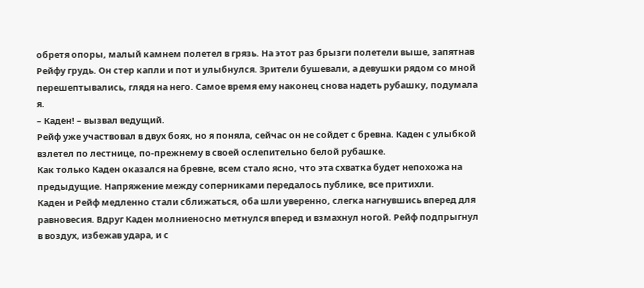обретя опоры, малый камнем полетел в грязь. На этот раз брызги полетели выше, запятнав Рейфу грудь. Он стер капли и пот и улыбнулся. Зрители бушевали, а девушки рядом со мной перешептывались, глядя на него. Самое время ему наконец снова надеть рубашку, подумала я.
– Каден! – вызвал ведущий.
Рейф уже участвовал в двух боях, но я поняла, сейчас он не сойдет с бревна. Каден с улыбкой взлетел по лестнице, по-прежнему в своей ослепительно белой рубашке.
Как только Каден оказался на бревне, всем стало ясно, что эта схватка будет непохожа на предыдущие. Напряжение между соперниками передалось публике, все притихли.
Каден и Рейф медленно стали сближаться, оба шли уверенно, слегка нагнувшись вперед для равновесия. Вдруг Каден молниеносно метнулся вперед и взмахнул ногой. Рейф подпрыгнул в воздух, избежав удара, и с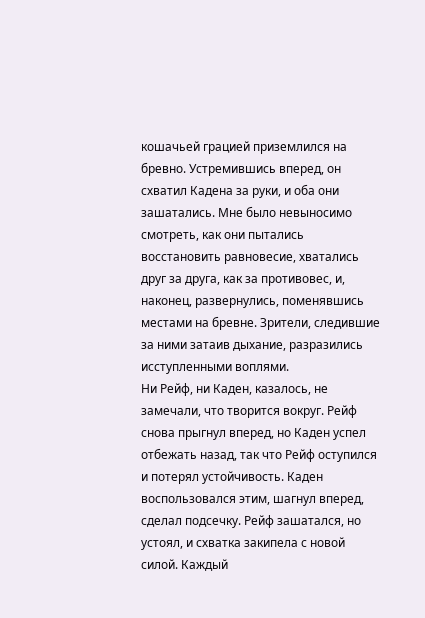кошачьей грацией приземлился на бревно. Устремившись вперед, он схватил Кадена за руки, и оба они зашатались. Мне было невыносимо смотреть, как они пытались восстановить равновесие, хватались друг за друга, как за противовес, и, наконец, развернулись, поменявшись местами на бревне. Зрители, следившие за ними затаив дыхание, разразились исступленными воплями.
Ни Рейф, ни Каден, казалось, не замечали, что творится вокруг. Рейф снова прыгнул вперед, но Каден успел отбежать назад, так что Рейф оступился и потерял устойчивость. Каден воспользовался этим, шагнул вперед, сделал подсечку. Рейф зашатался, но устоял, и схватка закипела с новой силой. Каждый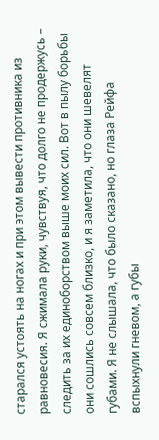старался устоять на ногах и при этом вывести противника из равновесия. Я сжимала руки, чувствуя, что долго не продержусь – следить за их единоборством выше моих сил. Вот в пылу борьбы они сошлись совсем близко, и я заметила, что они шевелят губами. Я не слышала, что было сказано, но глаза Рейфа вспыхнули гневом, а губы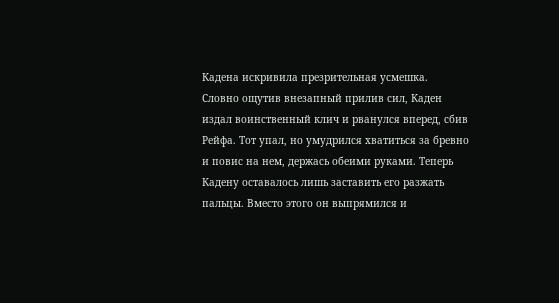Кадена искривила презрительная усмешка.
Словно ощутив внезапный прилив сил, Каден издал воинственный клич и рванулся вперед, сбив Рейфа. Тот упал, но умудрился хватиться за бревно и повис на нем, держась обеими руками. Теперь Кадену оставалось лишь заставить его разжать пальцы. Вместо этого он выпрямился и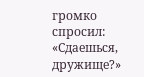громко спросил: «Сдаешься, дружище?»